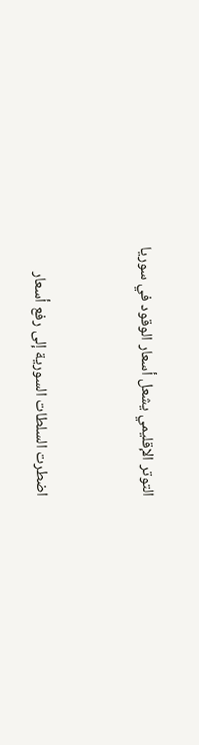التوتر الإقليمي يشعل أسعار الوقود في سوريا


اضطرت السلطات السورية إلى رفع أسعار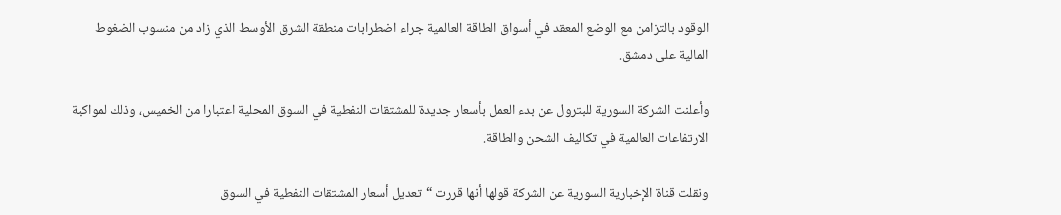الوقود بالتزامن مع الوضع المعقد في أسواق الطاقة العالمية جراء اضطرابات منطقة الشرق الأوسط الذي زاد من منسوب الضغوط المالية على دمشق.

وأعلنت الشركة السورية للبترول عن بدء العمل بأسعار جديدة للمشتقات النفطية في السوق المحلية اعتبارا من الخميس، وذلك لمواكبة الارتفاعات العالمية في تكاليف الشحن والطاقة.

ونقلت قناة الإخبارية السورية عن الشركة قولها أنها قررت “تعديل أسعار المشتقات النفطية في السوق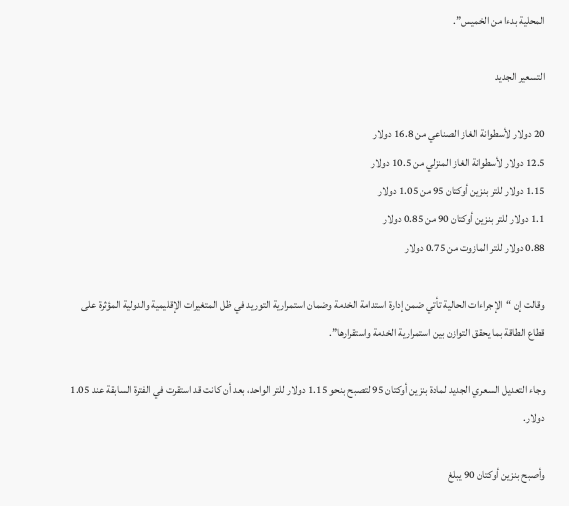المحلية بدءا من الخميس”.

التسعير الجديد

20 دولار لأسطوانة الغاز الصناعي من 16.8 دولار
12.5 دولار لأسطوانة الغاز المنزلي من 10.5 دولار
1.15 دولار للتر بنزين أوكتان 95 من 1.05 دولار
1.1 دولار للتر بنزين أوكتان 90 من 0.85 دولار
0.88 دولار للتر المازوت من 0.75 دولار

وقالت إن “الإجراءات الحالية تأتي ضمن إدارة استدامة الخدمة وضمان استمرارية التوريد في ظل المتغيرات الإقليمية والدولية المؤثرة على قطاع الطاقة بما يحقق التوازن بين استمرارية الخدمة واستقرارها”.

وجاء التعديل السعري الجديد لمادة بنزين أوكتان 95 لتصبح بنحو 1.15 دولار للتر الواحد، بعد أن كانت قد استقرت في الفترة السابقة عند 1.05 دولار.

وأصبح بنزين أوكتان 90 يبلغ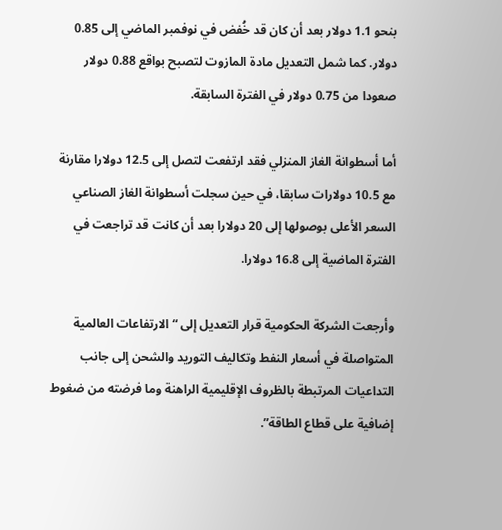بنحو 1.1 دولار بعد أن كان قد خُفض في نوفمبر الماضي إلى 0.85 دولار. كما شمل التعديل مادة المازوت لتصبح بواقع 0.88 دولار صعودا من 0.75 دولار في الفترة السابقة.

أما أسطوانة الغاز المنزلي فقد ارتفعت لتصل إلى 12.5 دولارا مقارنة مع 10.5 دولارات سابقا، في حين سجلت أسطوانة الغاز الصناعي السعر الأعلى بوصولها إلى 20 دولارا بعد أن كانت قد تراجعت في الفترة الماضية إلى 16.8 دولارا.

وأرجعت الشركة الحكومية قرار التعديل إلى “الارتفاعات العالمية المتواصلة في أسعار النفط وتكاليف التوريد والشحن إلى جانب التداعيات المرتبطة بالظروف الإقليمية الراهنة وما فرضته من ضغوط إضافية على قطاع الطاقة”.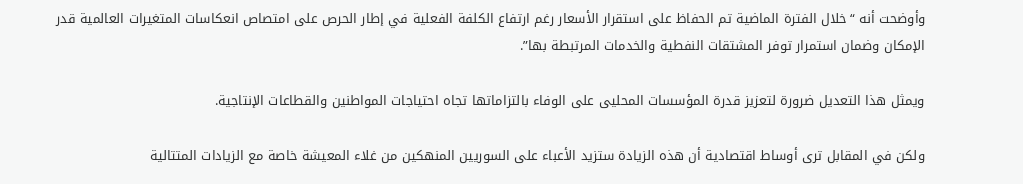وأوضحت أنه “خلال الفترة الماضية تم الحفاظ على استقرار الأسعار رغم ارتفاع الكلفة الفعلية في إطار الحرص على امتصاص انعكاسات المتغيرات العالمية قدر الإمكان وضمان استمرار توفر المشتقات النفطية والخدمات المرتبطة بها”.

ويمثل هذا التعديل ضرورة لتعزيز قدرة المؤسسات المحليى على الوفاء بالتزاماتها تجاه احتياجات المواطنين والقطاعات الإنتاجية.

ولكن في المقابل ترى أوساط اقتصادية أن هذه الزيادة ستزيد الأعباء على السوريين المنهكين من غلاء المعيشة خاصة مع الزيادات المتتالية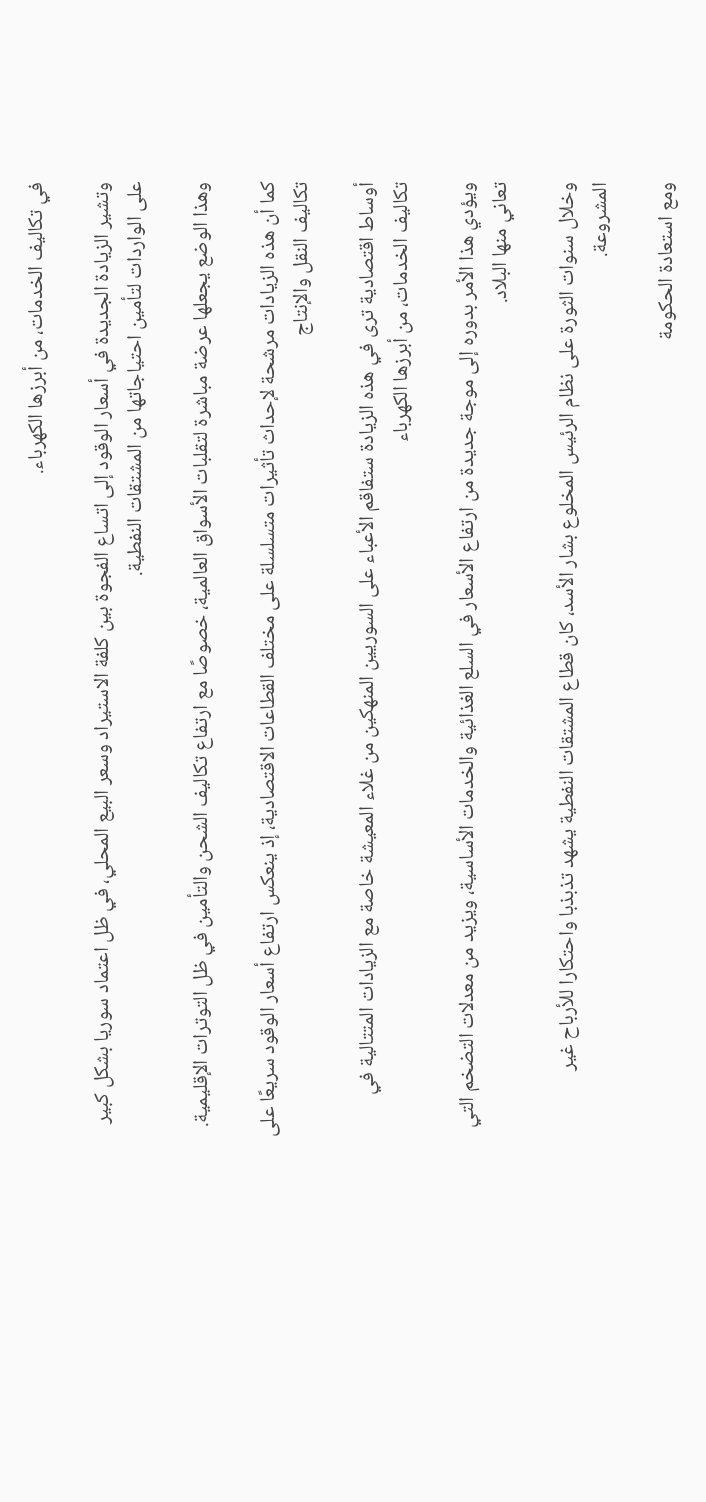في تكاليف الخدمات، من أبرزها الكهرباء.

وتشير الزيادة الجديدة في أسعار الوقود إلى اتساع الفجوة بين كلفة الاستيراد وسعر البيع المحلي، في ظل اعتماد سوريا بشكل كبير على الواردات لتأمين احتياجاتها من المشتقات النفطية.

وهذا الوضع يجعلها عرضة مباشرة لتقلبات الأسواق العالمية، خصوصًا مع ارتفاع تكاليف الشحن والتأمين في ظل التوترات الإقليمية.

كما أن هذه الزيادات مرشحة لإحداث تأثيرات متسلسلة على مختلف القطاعات الاقتصادية، إذ ينعكس ارتفاع أسعار الوقود سريعًا على تكاليف النقل والإنتاج

أوساط اقتصادية ترى في هذه الزيادة ستفاقم الأعباء على السوريين المنهكين من غلاء المعيشة خاصة مع الزيادات المتتالية في تكاليف الخدمات، من أبرزها الكهرباء

ويؤدي هذا الأمر بدوره إلى موجة جديدة من ارتفاع الأسعار في السلع الغذائية والخدمات الأساسية، ويزيد من معدلات التضخم التي تعاني منها البلاد.

وخلال سنوات الثورة على نظام الرئيس المخلوع بشار الأسد، كان قطاع المشتقات النفطية يشهد تذبذبا واحتكارا للأرباح غير المشروعة.

ومع استعادة الحكومة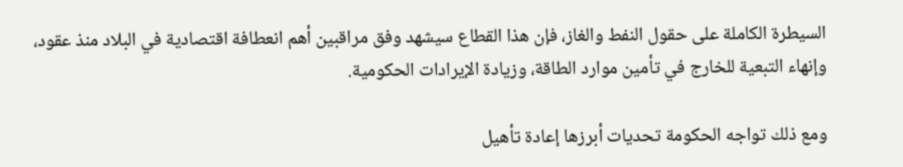السيطرة الكاملة على حقول النفط والغاز، فإن هذا القطاع سيشهد وفق مراقبين أهم انعطافة اقتصادية في البلاد منذ عقود، وإنهاء التبعية للخارج في تأمين موارد الطاقة، وزيادة الإيرادات الحكومية.

ومع ذلك تواجه الحكومة تحديات أبرزها إعادة تأهيل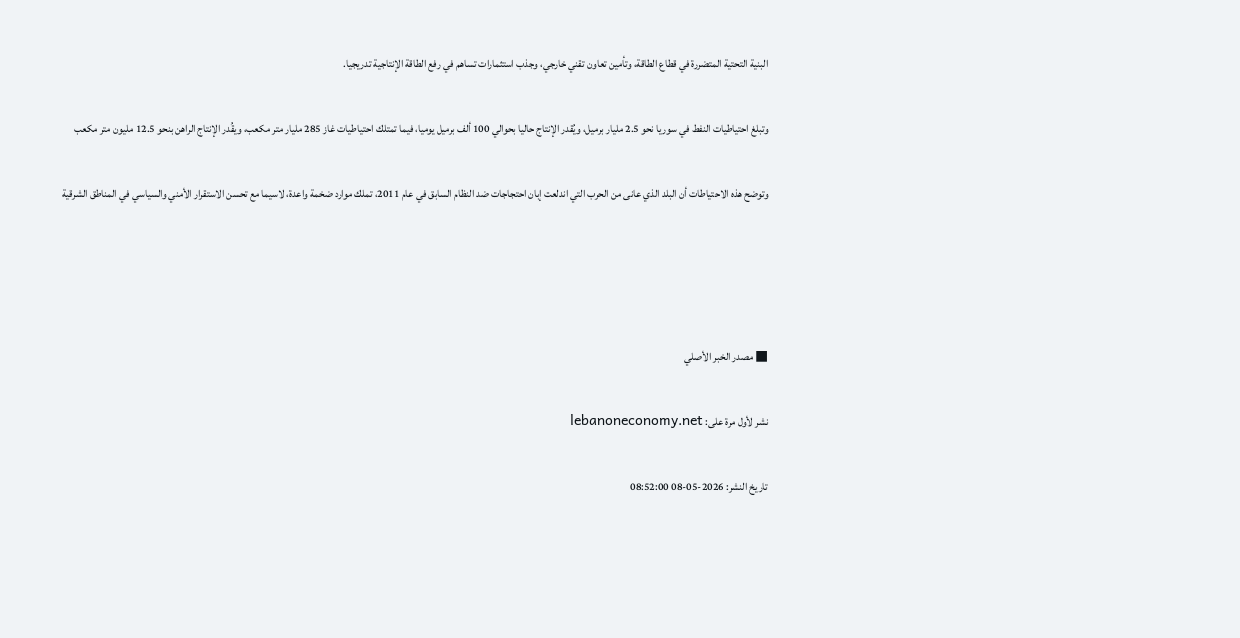البنية التحتية المتضررة في قطاع الطاقة، وتأمين تعاون تقني خارجي، وجذب استثمارات تساهم في رفع الطاقة الإنتاجية تدريجيا.

وتبلغ احتياطيات النفط في سوريا نحو 2.5 مليار برميل، ويُقدر الإنتاج حاليا بحوالي 100 ألف برميل يوميا، فيما تمتلك احتياطيات غاز 285 مليار متر مكعب، ويقُدر الإنتاج الراهن بنحو 12.5 مليون متر مكعب

وتوضح هذه الاحتياطات أن البلد الذي عانى من الحرب التي اندلعت إبان احتجاجات ضد النظام السابق في عام 2011، تملك موارد ضخمة واعدة، لاسيما مع تحسن الاستقرار الأمني والسياسي في المناطق الشرقية




■ مصدر الخبر الأصلي

نشر لأول مرة على: lebanoneconomy.net

تاريخ النشر: 2026-05-08 08:52:00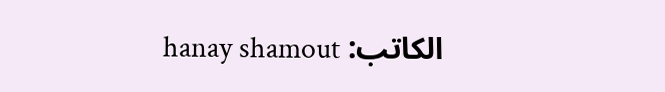الكاتب: hanay shamout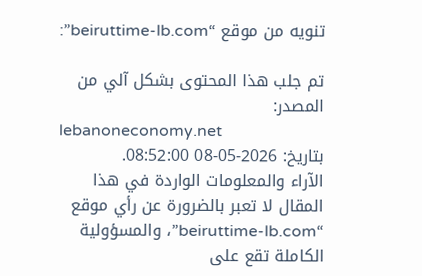تنويه من موقع “beiruttime-lb.com”:

تم جلب هذا المحتوى بشكل آلي من المصدر:
lebanoneconomy.net
بتاريخ: 2026-05-08 08:52:00.
الآراء والمعلومات الواردة في هذا المقال لا تعبر بالضرورة عن رأي موقع “beiruttime-lb.com”، والمسؤولية الكاملة تقع على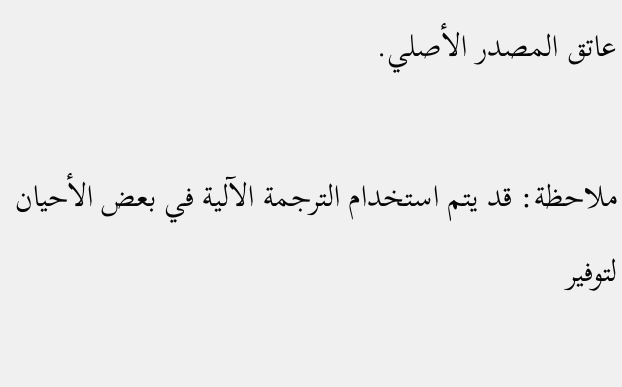عاتق المصدر الأصلي.

ملاحظة: قد يتم استخدام الترجمة الآلية في بعض الأحيان لتوفير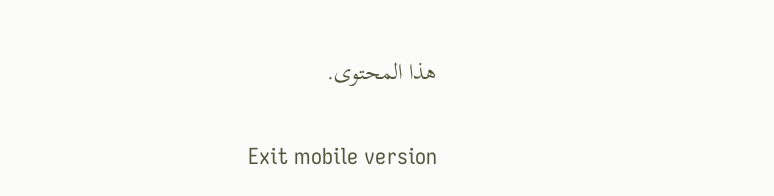هذا المحتوى.

Exit mobile version